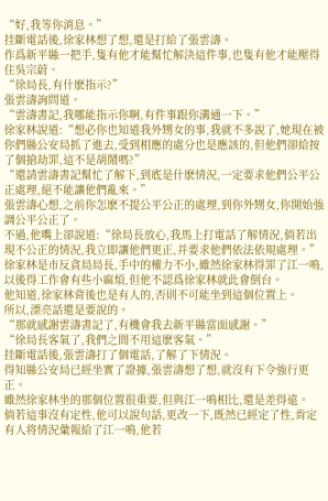“好,我等你消息。”
挂斷電話後,徐家林想了想,還是打給了張雲濤。
作爲新平縣一把手,隻有他才能幫忙解決這件事,也隻有他才能壓得住吳宗蔚。
“徐局長,有什麽指示?”
張雲濤詢問道。
“雲濤書記,我哪能指示你啊,有件事跟你溝通一下。”
徐家林說道:“想必你也知道我外甥女的事,我就不多說了,她現在被你們縣公安局抓了進去,受到相應的處分也是應該的,但他們卻給按了個搶劫罪,這不是胡鬧嗎?”
“還請雲濤書記幫忙了解下,到底是什麽情況,一定要求他們公平公正處理,絕不能讓他們亂來。”
張雲濤心想,之前你怎麽不提公平公正的處理,到你外甥女,你開始強調公平公正了。
不過,他嘴上卻說道:“徐局長放心,我馬上打電話了解情況,倘若出現不公正的情況,我立即讓他們更正,并要求他們依法依規處理。”
徐家林是市反貪局局長,手中的權力不小,雖然徐家林得罪了江一鳴,以後得工作會有些小麻煩,但他不認爲徐家林就此會倒台。
他知道,徐家林背後也是有人的,否則不可能坐到這個位置上。
所以,漂亮話還是要說的。
“那就感謝雲濤書記了,有機會我去新平縣當面感謝。”
“徐局長客氣了,我們之間不用這麽客氣。”
挂斷電話後,張雲濤打了個電話,了解了下情況。
得知縣公安局已經坐實了證據,張雲濤想了想,就沒有下令強行更正。
雖然徐家林坐的那個位置很重要,但與江一鳴相比,還是差得遠。
倘若這事沒有定性,他可以說句話,更改一下,既然已經定了性,肯定有人将情況彙報給了江一鳴,他若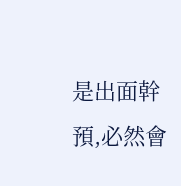是出面幹預,必然會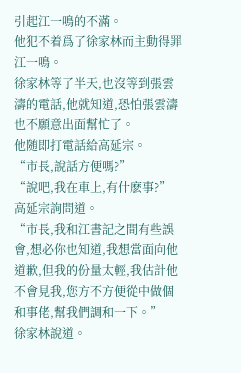引起江一鳴的不滿。
他犯不着爲了徐家林而主動得罪江一鳴。
徐家林等了半天,也沒等到張雲濤的電話,他就知道,恐怕張雲濤也不願意出面幫忙了。
他随即打電話給高延宗。
“市長,說話方便嗎?”
“說吧,我在車上,有什麽事?”
高延宗詢問道。
“市長,我和江書記之間有些誤會,想必你也知道,我想當面向他道歉,但我的份量太輕,我估計他不會見我,您方不方便從中做個和事佬,幫我們調和一下。”
徐家林說道。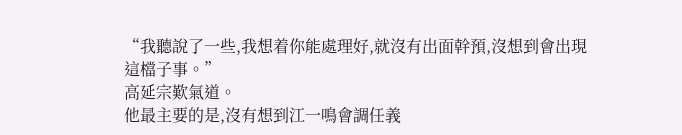“我聽說了一些,我想着你能處理好,就沒有出面幹預,沒想到會出現這檔子事。”
高延宗歎氣道。
他最主要的是,沒有想到江一鳴會調任義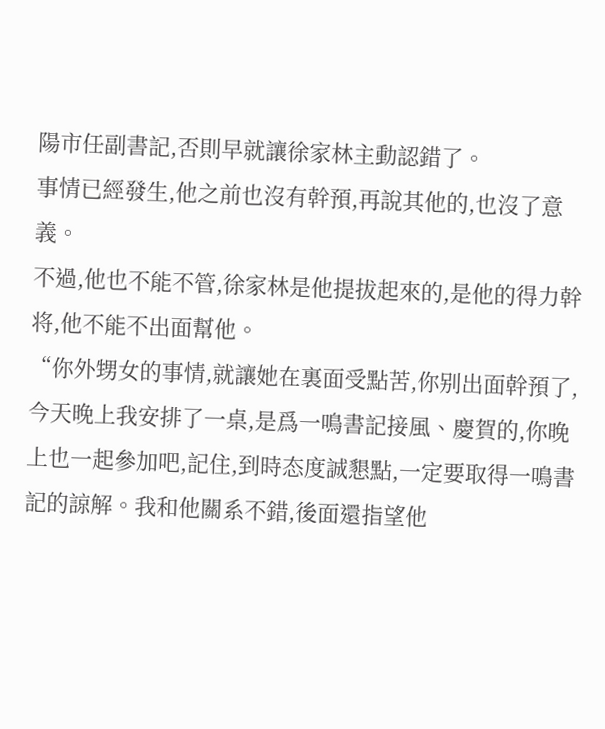陽市任副書記,否則早就讓徐家林主動認錯了。
事情已經發生,他之前也沒有幹預,再說其他的,也沒了意義。
不過,他也不能不管,徐家林是他提拔起來的,是他的得力幹将,他不能不出面幫他。
“你外甥女的事情,就讓她在裏面受點苦,你别出面幹預了,今天晚上我安排了一桌,是爲一鳴書記接風、慶賀的,你晚上也一起參加吧,記住,到時态度誠懇點,一定要取得一鳴書記的諒解。我和他關系不錯,後面還指望他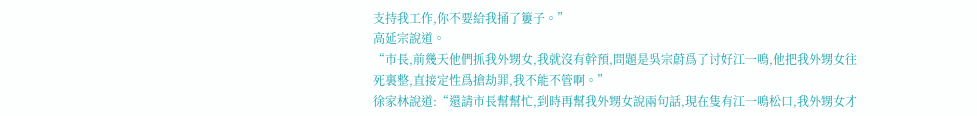支持我工作,你不要給我捅了簍子。”
高延宗說道。
“市長,前幾天他們抓我外甥女,我就沒有幹預,問題是吳宗蔚爲了讨好江一鳴,他把我外甥女往死裏整,直接定性爲搶劫罪,我不能不管啊。”
徐家林說道:“還請市長幫幫忙,到時再幫我外甥女說兩句話,現在隻有江一鳴松口,我外甥女才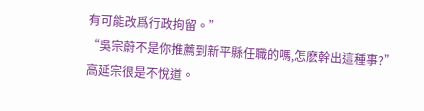有可能改爲行政拘留。”
“吳宗蔚不是你推薦到新平縣任職的嗎,怎麽幹出這種事?”
高延宗很是不悅道。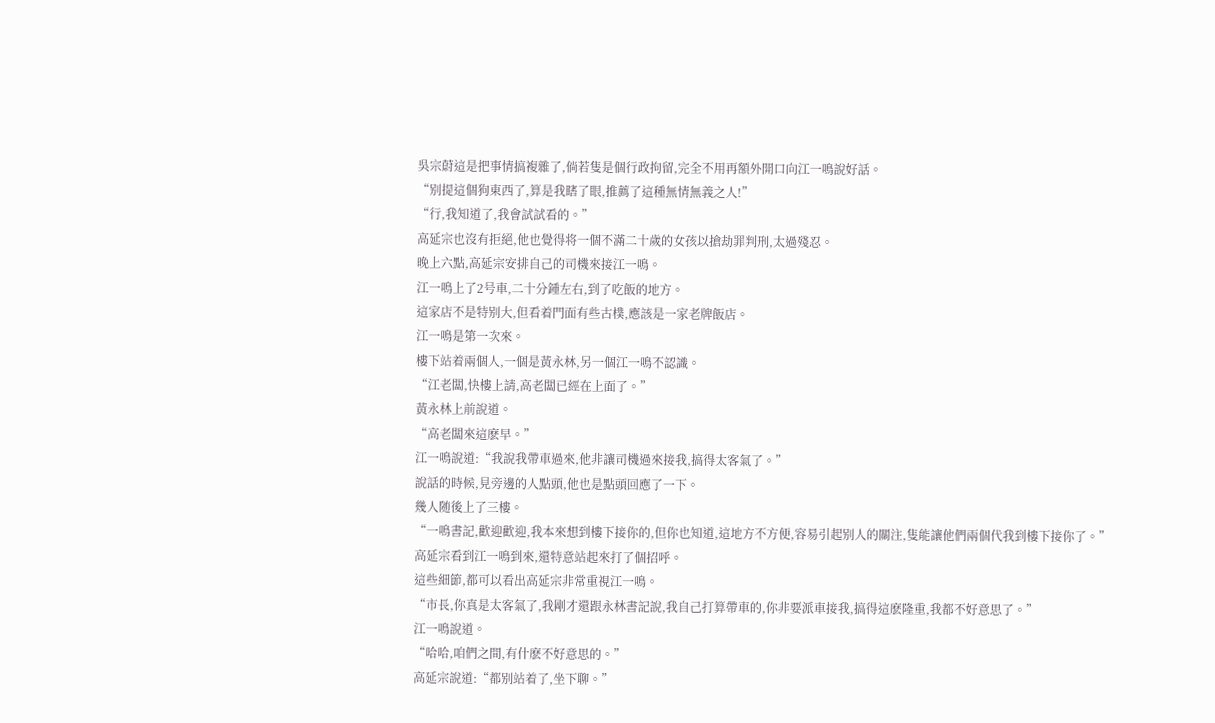吳宗蔚這是把事情搞複雜了,倘若隻是個行政拘留,完全不用再額外開口向江一鳴說好話。
“别提這個狗東西了,算是我瞎了眼,推薦了這種無情無義之人!”
“行,我知道了,我會試試看的。”
高延宗也沒有拒絕,他也覺得将一個不滿二十歲的女孩以搶劫罪判刑,太過殘忍。
晚上六點,高延宗安排自己的司機來接江一鳴。
江一鳴上了2号車,二十分鍾左右,到了吃飯的地方。
這家店不是特别大,但看着門面有些古樸,應該是一家老牌飯店。
江一鳴是第一次來。
樓下站着兩個人,一個是黃永林,另一個江一鳴不認識。
“江老闆,快樓上請,高老闆已經在上面了。”
黃永林上前說道。
“高老闆來這麽早。”
江一鳴說道:“我說我帶車過來,他非讓司機過來接我,搞得太客氣了。”
說話的時候,見旁邊的人點頭,他也是點頭回應了一下。
幾人随後上了三樓。
“一鳴書記,歡迎歡迎,我本來想到樓下接你的,但你也知道,這地方不方便,容易引起别人的關注,隻能讓他們兩個代我到樓下接你了。”
高延宗看到江一鳴到來,還特意站起來打了個招呼。
這些細節,都可以看出高延宗非常重視江一鳴。
“市長,你真是太客氣了,我剛才還跟永林書記說,我自己打算帶車的,你非要派車接我,搞得這麽隆重,我都不好意思了。”
江一鳴說道。
“哈哈,咱們之間,有什麽不好意思的。”
高延宗說道:“都别站着了,坐下聊。”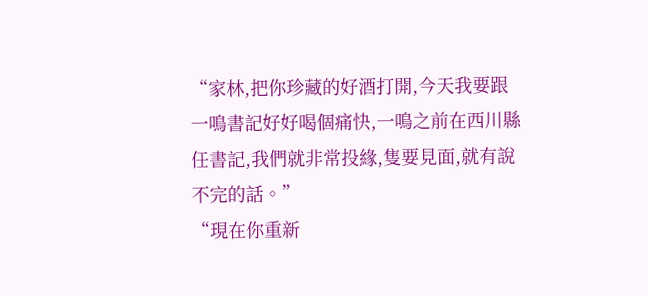“家林,把你珍藏的好酒打開,今天我要跟一鳴書記好好喝個痛快,一鳴之前在西川縣任書記,我們就非常投緣,隻要見面,就有說不完的話。”
“現在你重新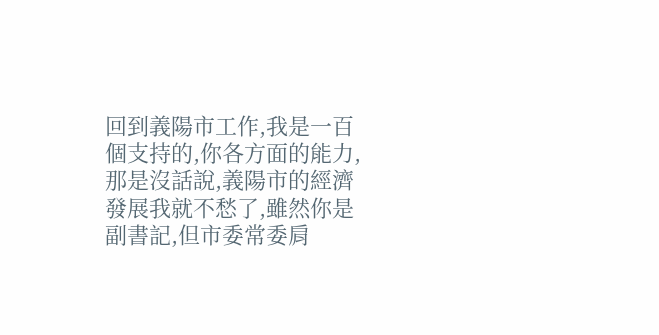回到義陽市工作,我是一百個支持的,你各方面的能力,那是沒話說,義陽市的經濟發展我就不愁了,雖然你是副書記,但市委常委肩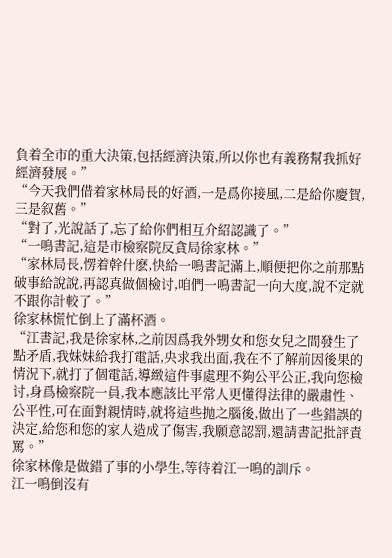負着全市的重大決策,包括經濟決策,所以你也有義務幫我抓好經濟發展。”
“今天我們借着家林局長的好酒,一是爲你接風,二是給你慶賀,三是叙舊。”
“對了,光說話了,忘了給你們相互介紹認識了。”
“一鳴書記,這是市檢察院反貪局徐家林。”
“家林局長,愣着幹什麽,快給一鳴書記滿上,順便把你之前那點破事給說說,再認真做個檢讨,咱們一鳴書記一向大度,說不定就不跟你計較了。”
徐家林慌忙倒上了滿杯酒。
“江書記,我是徐家林,之前因爲我外甥女和您女兒之間發生了點矛盾,我妹妹給我打電話,央求我出面,我在不了解前因後果的情況下,就打了個電話,導緻這件事處理不夠公平公正,我向您檢讨,身爲檢察院一員,我本應該比平常人更懂得法律的嚴肅性、公平性,可在面對親情時,就将這些抛之腦後,做出了一些錯誤的決定,給您和您的家人造成了傷害,我願意認罰,還請書記批評責罵。”
徐家林像是做錯了事的小學生,等待着江一鳴的訓斥。
江一鳴倒沒有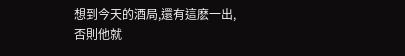想到今天的酒局,還有這麽一出,否則他就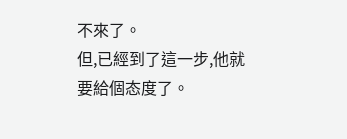不來了。
但,已經到了這一步,他就要給個态度了。